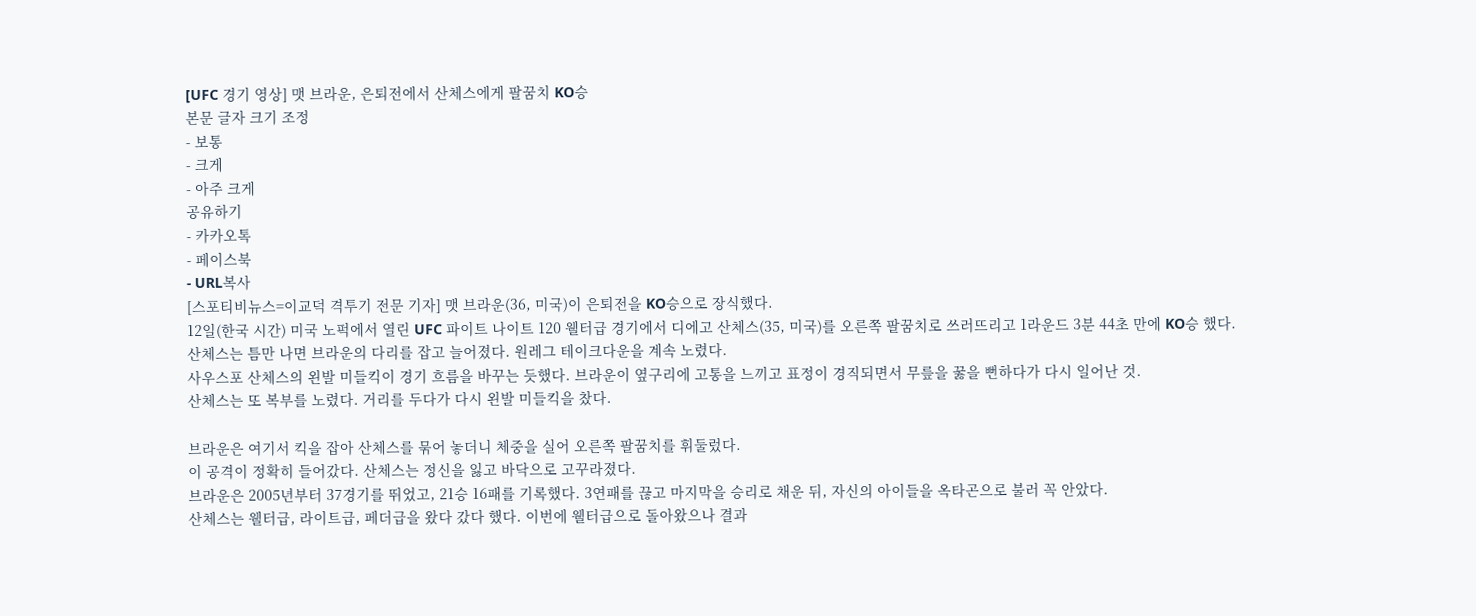[UFC 경기 영상] 맷 브라운, 은퇴전에서 산체스에게 팔꿈치 KO승
본문 글자 크기 조정
- 보통
- 크게
- 아주 크게
공유하기
- 카카오톡
- 페이스북
- URL복사
[스포티비뉴스=이교덕 격투기 전문 기자] 맷 브라운(36, 미국)이 은퇴전을 KO승으로 장식했다.
12일(한국 시간) 미국 노퍽에서 열린 UFC 파이트 나이트 120 웰터급 경기에서 디에고 산체스(35, 미국)를 오른쪽 팔꿈치로 쓰러뜨리고 1라운드 3분 44초 만에 KO승 했다.
산체스는 틈만 나면 브라운의 다리를 잡고 늘어졌다. 원레그 테이크다운을 계속 노렸다.
사우스포 산체스의 왼발 미들킥이 경기 흐름을 바꾸는 듯했다. 브라운이 옆구리에 고통을 느끼고 표정이 경직되면서 무릎을 꿇을 뻔하다가 다시 일어난 것.
산체스는 또 복부를 노렸다. 거리를 두다가 다시 왼발 미들킥을 찼다.

브라운은 여기서 킥을 잡아 산체스를 묶어 놓더니 체중을 실어 오른쪽 팔꿈치를 휘둘렀다.
이 공격이 정확히 들어갔다. 산체스는 정신을 잃고 바닥으로 고꾸라졌다.
브라운은 2005년부터 37경기를 뛰었고, 21승 16패를 기록했다. 3연패를 끊고 마지막을 승리로 채운 뒤, 자신의 아이들을 옥타곤으로 불러 꼭 안았다.
산체스는 웰터급, 라이트급, 페더급을 왔다 갔다 했다. 이번에 웰터급으로 돌아왔으나 결과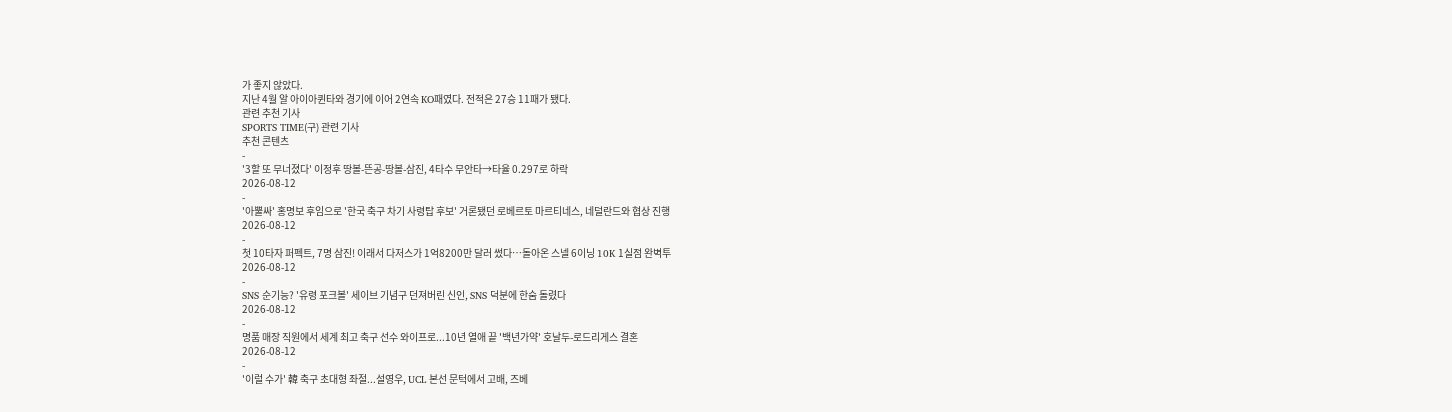가 좋지 않았다.
지난 4월 알 아이아퀸타와 경기에 이어 2연속 KO패였다. 전적은 27승 11패가 됐다.
관련 추천 기사
SPORTS TIME(구) 관련 기사
추천 콘텐츠
-
'3할 또 무너졌다' 이정후 땅볼-뜬공-땅볼-삼진, 4타수 무안타→타율 0.297로 하락
2026-08-12
-
'아뿔싸' 홍명보 후임으로 '한국 축구 차기 사령탑 후보' 거론됐던 로베르토 마르티네스, 네덜란드와 협상 진행
2026-08-12
-
첫 10타자 퍼펙트, 7명 삼진! 이래서 다저스가 1억8200만 달러 썼다…돌아온 스넬 6이닝 10K 1실점 완벽투
2026-08-12
-
SNS 순기능? '유령 포크볼' 세이브 기념구 던져버린 신인, SNS 덕분에 한숨 돌렸다
2026-08-12
-
명품 매장 직원에서 세계 최고 축구 선수 와이프로...10년 열애 끝 '백년가약' 호날두-로드리게스 결혼
2026-08-12
-
'이럴 수가' 韓 축구 초대형 좌절...설영우, UCL 본선 문턱에서 고배, 즈베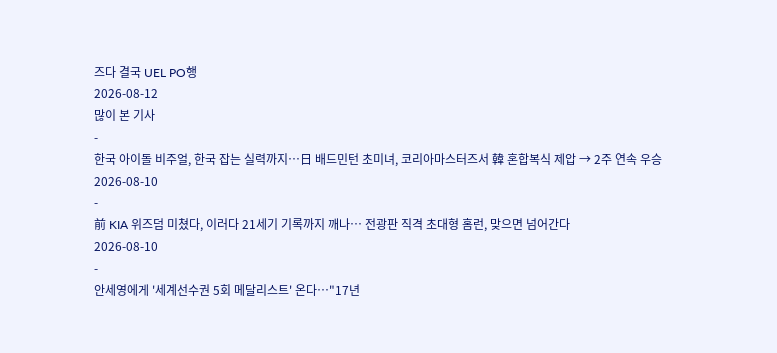즈다 결국 UEL PO행
2026-08-12
많이 본 기사
-
한국 아이돌 비주얼, 한국 잡는 실력까지…日 배드민턴 초미녀, 코리아마스터즈서 韓 혼합복식 제압 → 2주 연속 우승
2026-08-10
-
前 KIA 위즈덤 미쳤다, 이러다 21세기 기록까지 깨나… 전광판 직격 초대형 홈런, 맞으면 넘어간다
2026-08-10
-
안세영에게 '세계선수권 5회 메달리스트' 온다…"17년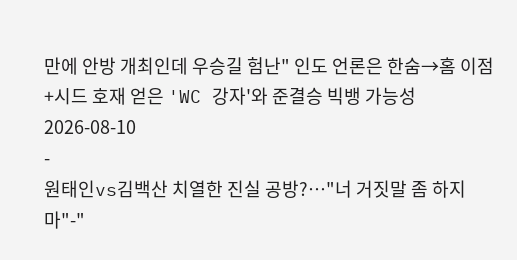만에 안방 개최인데 우승길 험난" 인도 언론은 한숨→홈 이점+시드 호재 얻은 'WC 강자'와 준결승 빅뱅 가능성
2026-08-10
-
원태인vs김백산 치열한 진실 공방?…"너 거짓말 좀 하지 마"-"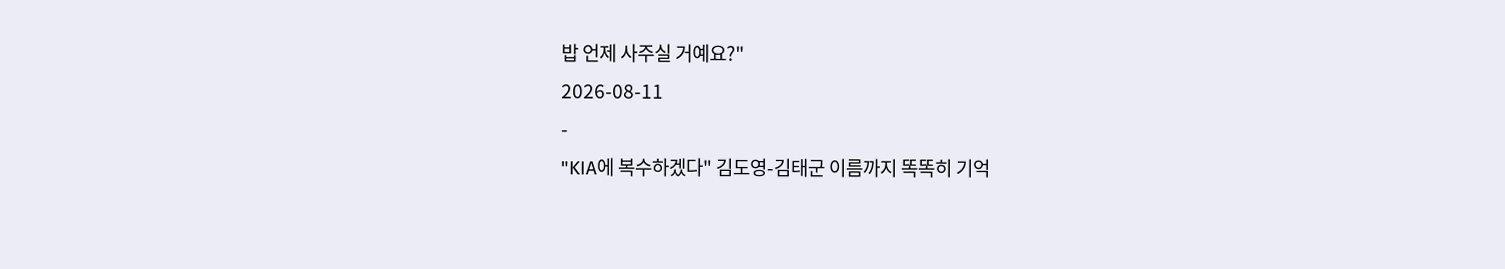밥 언제 사주실 거예요?"
2026-08-11
-
"KIA에 복수하겠다" 김도영-김태군 이름까지 똑똑히 기억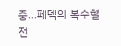중…페덱의 복수혈전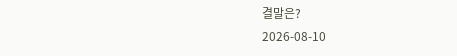결말은?
2026-08-10